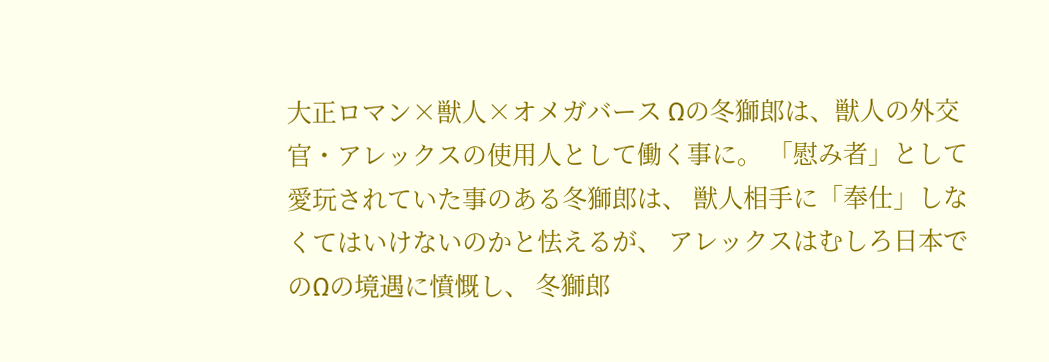大正ロマン×獣人×オメガバース Ωの冬獅郎は、獣人の外交官・アレックスの使用人として働く事に。 「慰み者」として愛玩されていた事のある冬獅郎は、 獣人相手に「奉仕」しなくてはいけないのかと怯えるが、 アレックスはむしろ日本でのΩの境遇に憤慨し、 冬獅郎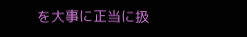を大事に正当に扱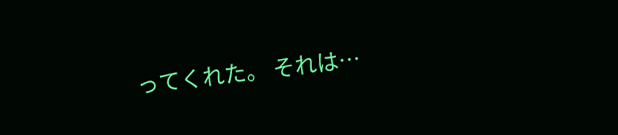ってくれた。 それは…